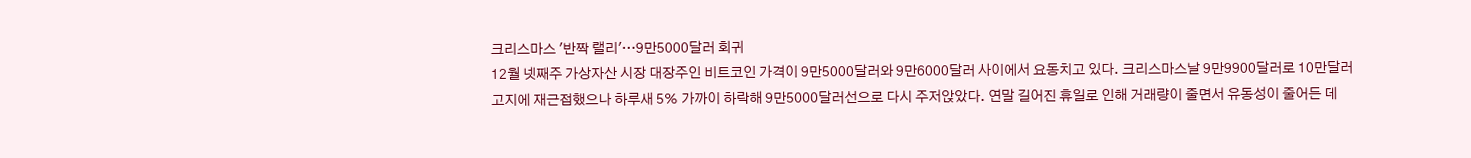크리스마스 '반짝 랠리'…9만5000달러 회귀
12월 넷째주 가상자산 시장 대장주인 비트코인 가격이 9만5000달러와 9만6000달러 사이에서 요동치고 있다. 크리스마스날 9만9900달러로 10만달러 고지에 재근접했으나 하루새 5% 가까이 하락해 9만5000달러선으로 다시 주저앉았다. 연말 길어진 휴일로 인해 거래량이 줄면서 유동성이 줄어든 데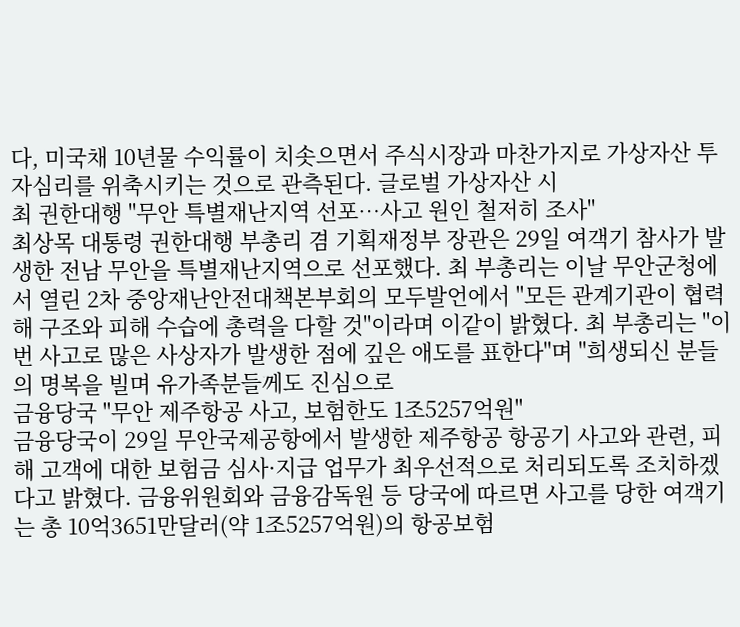다, 미국채 10년물 수익률이 치솟으면서 주식시장과 마찬가지로 가상자산 투자심리를 위축시키는 것으로 관측된다. 글로벌 가상자산 시
최 권한대행 "무안 특별재난지역 선포…사고 원인 철저히 조사"
최상목 대통령 권한대행 부총리 겸 기획재정부 장관은 29일 여객기 참사가 발생한 전남 무안을 특별재난지역으로 선포했다. 최 부총리는 이날 무안군청에서 열린 2차 중앙재난안전대책본부회의 모두발언에서 "모든 관계기관이 협력해 구조와 피해 수습에 총력을 다할 것"이라며 이같이 밝혔다. 최 부총리는 "이번 사고로 많은 사상자가 발생한 점에 깊은 애도를 표한다"며 "희생되신 분들의 명복을 빌며 유가족분들께도 진심으로
금융당국 "무안 제주항공 사고, 보험한도 1조5257억원"
금융당국이 29일 무안국제공항에서 발생한 제주항공 항공기 사고와 관련, 피해 고객에 대한 보험금 심사·지급 업무가 최우선적으로 처리되도록 조치하겠다고 밝혔다. 금융위원회와 금융감독원 등 당국에 따르면 사고를 당한 여객기는 총 10억3651만달러(약 1조5257억원)의 항공보험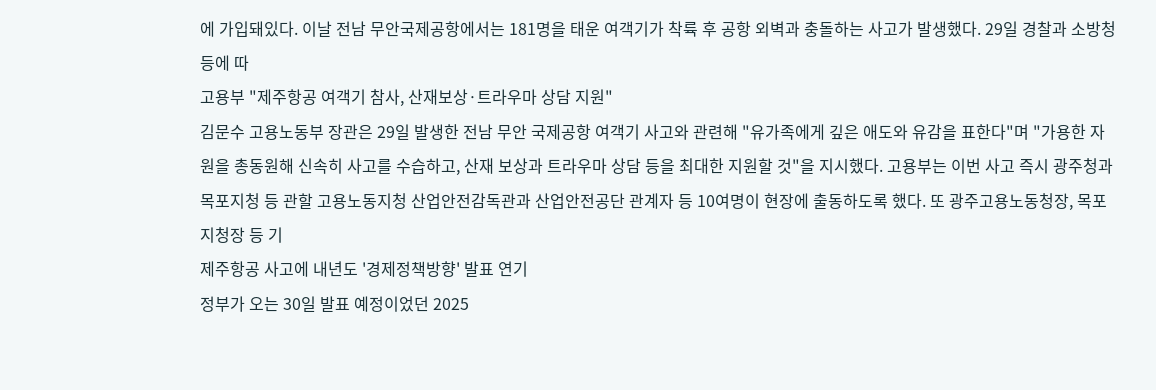에 가입돼있다. 이날 전남 무안국제공항에서는 181명을 태운 여객기가 착륙 후 공항 외벽과 충돌하는 사고가 발생했다. 29일 경찰과 소방청 등에 따
고용부 "제주항공 여객기 참사, 산재보상·트라우마 상담 지원"
김문수 고용노동부 장관은 29일 발생한 전남 무안 국제공항 여객기 사고와 관련해 "유가족에게 깊은 애도와 유감을 표한다"며 "가용한 자원을 총동원해 신속히 사고를 수습하고, 산재 보상과 트라우마 상담 등을 최대한 지원할 것"을 지시했다. 고용부는 이번 사고 즉시 광주청과 목포지청 등 관할 고용노동지청 산업안전감독관과 산업안전공단 관계자 등 10여명이 현장에 출동하도록 했다. 또 광주고용노동청장, 목포지청장 등 기
제주항공 사고에 내년도 '경제정책방향' 발표 연기
정부가 오는 30일 발표 예정이었던 2025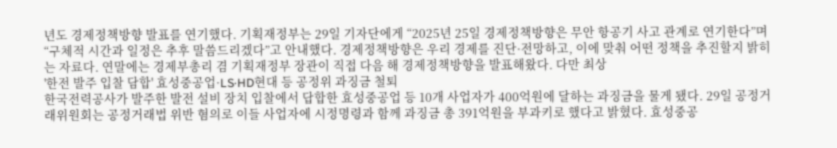년도 경제정책방향 발표를 연기했다. 기획재정부는 29일 기자단에게 “2025년 25일 경제정책방향은 무안 항공기 사고 관계로 연기한다”며 “구체적 시간과 일정은 추후 말씀드리겠다”고 안내했다. 경제정책방향은 우리 경제를 진단·전망하고, 이에 맞춰 어떤 정책을 추진할지 밝히는 자료다. 연말에는 경제부총리 겸 기획재정부 장관이 직접 다음 해 경제정책방향을 발표해왔다. 다만 최상
'한전 발주 입찰 담합' 효성중공업·LS·HD현대 등 공정위 과징금 철퇴
한국전력공사가 발주한 발전 설비 장치 입찰에서 답합한 효성중공업 등 10개 사업자가 400억원에 달하는 과징금을 물게 됐다. 29일 공정거래위원회는 공정거래법 위반 혐의로 이들 사업자에 시정명령과 함께 과징금 총 391억원을 부과키로 했다고 밝혔다. 효성중공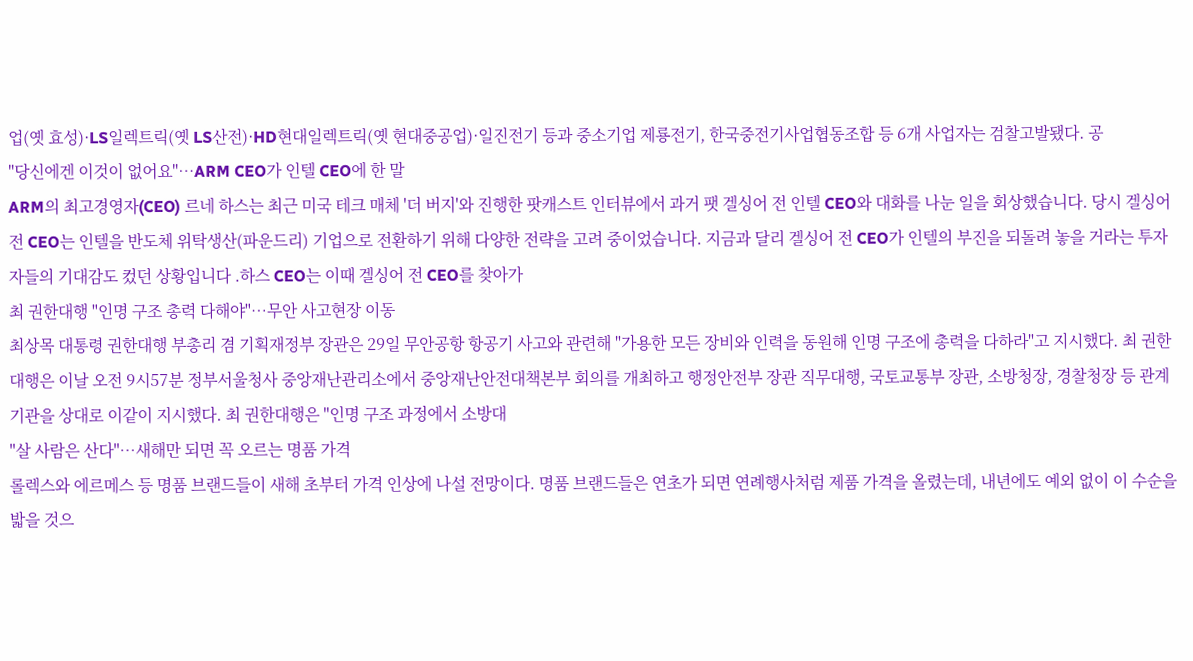업(옛 효성)·LS일렉트릭(옛 LS산전)·HD현대일렉트릭(옛 현대중공업)·일진전기 등과 중소기업 제룡전기, 한국중전기사업협동조합 등 6개 사업자는 검찰고발됐다. 공
"당신에겐 이것이 없어요"…ARM CEO가 인텔 CEO에 한 말
ARM의 최고경영자(CEO) 르네 하스는 최근 미국 테크 매체 '더 버지'와 진행한 팟캐스트 인터뷰에서 과거 팻 겔싱어 전 인텔 CEO와 대화를 나눈 일을 회상했습니다. 당시 겔싱어 전 CEO는 인텔을 반도체 위탁생산(파운드리) 기업으로 전환하기 위해 다양한 전략을 고려 중이었습니다. 지금과 달리 겔싱어 전 CEO가 인텔의 부진을 되돌려 놓을 거라는 투자자들의 기대감도 컸던 상황입니다 .하스 CEO는 이때 겔싱어 전 CEO를 찾아가
최 권한대행 "인명 구조 총력 다해야"…무안 사고현장 이동
최상목 대통령 권한대행 부총리 겸 기획재정부 장관은 29일 무안공항 항공기 사고와 관련해 "가용한 모든 장비와 인력을 동원해 인명 구조에 총력을 다하라"고 지시했다. 최 권한대행은 이날 오전 9시57분 정부서울청사 중앙재난관리소에서 중앙재난안전대책본부 회의를 개최하고 행정안전부 장관 직무대행, 국토교통부 장관, 소방청장, 경찰청장 등 관계기관을 상대로 이같이 지시했다. 최 권한대행은 "인명 구조 과정에서 소방대
"살 사람은 산다"…새해만 되면 꼭 오르는 명품 가격
롤렉스와 에르메스 등 명품 브랜드들이 새해 초부터 가격 인상에 나설 전망이다. 명품 브랜드들은 연초가 되면 연례행사처럼 제품 가격을 올렸는데, 내년에도 예외 없이 이 수순을 밟을 것으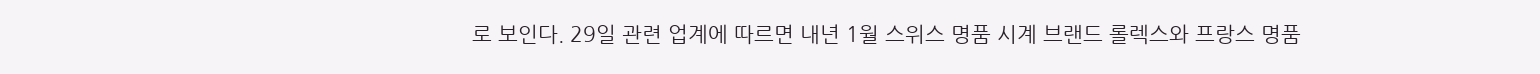로 보인다. 29일 관련 업계에 따르면 내년 1월 스위스 명품 시계 브랜드 롤렉스와 프랑스 명품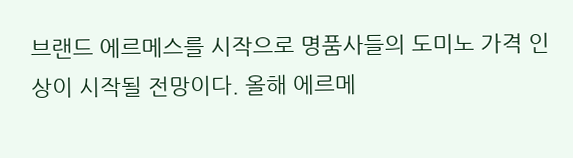브랜드 에르메스를 시작으로 명품사들의 도미노 가격 인상이 시작될 전망이다. 올해 에르메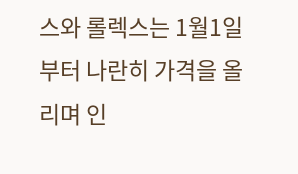스와 롤렉스는 1월1일부터 나란히 가격을 올리며 인